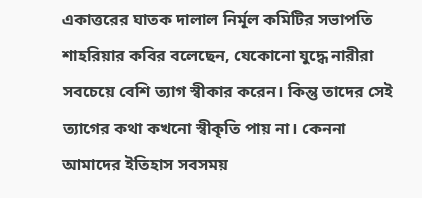একাত্তরের ঘাতক দালাল নির্মূল কমিটির সভাপতি শাহরিয়ার কবির বলেছেন, যেকোনো যুদ্ধে নারীরা সবচেয়ে বেশি ত্যাগ স্বীকার করেন। কিন্তু তাদের সেই ত্যাগের কথা কখনো স্বীকৃতি পায় না। কেননা আমাদের ইতিহাস সবসময়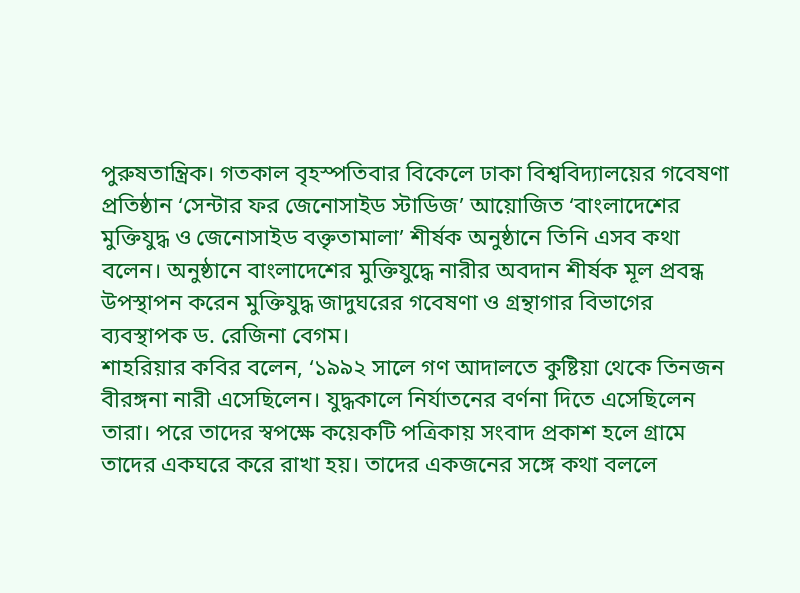পুরুষতান্ত্রিক। গতকাল বৃহস্পতিবার বিকেলে ঢাকা বিশ্ববিদ্যালয়ের গবেষণা প্রতিষ্ঠান ‘সেন্টার ফর জেনোসাইড স্টাডিজ’ আয়োজিত ‘বাংলাদেশের মুক্তিযুদ্ধ ও জেনোসাইড বক্তৃতামালা’ শীর্ষক অনুষ্ঠানে তিনি এসব কথা বলেন। অনুষ্ঠানে বাংলাদেশের মুক্তিযুদ্ধে নারীর অবদান শীর্ষক মূল প্রবন্ধ উপস্থাপন করেন মুক্তিযুদ্ধ জাদুঘরের গবেষণা ও গ্রন্থাগার বিভাগের ব্যবস্থাপক ড. রেজিনা বেগম।
শাহরিয়ার কবির বলেন, ‘১৯৯২ সালে গণ আদালতে কুষ্টিয়া থেকে তিনজন বীরঙ্গনা নারী এসেছিলেন। যুদ্ধকালে নির্যাতনের বর্ণনা দিতে এসেছিলেন তারা। পরে তাদের স্বপক্ষে কয়েকটি পত্রিকায় সংবাদ প্রকাশ হলে গ্রামে তাদের একঘরে করে রাখা হয়। তাদের একজনের সঙ্গে কথা বললে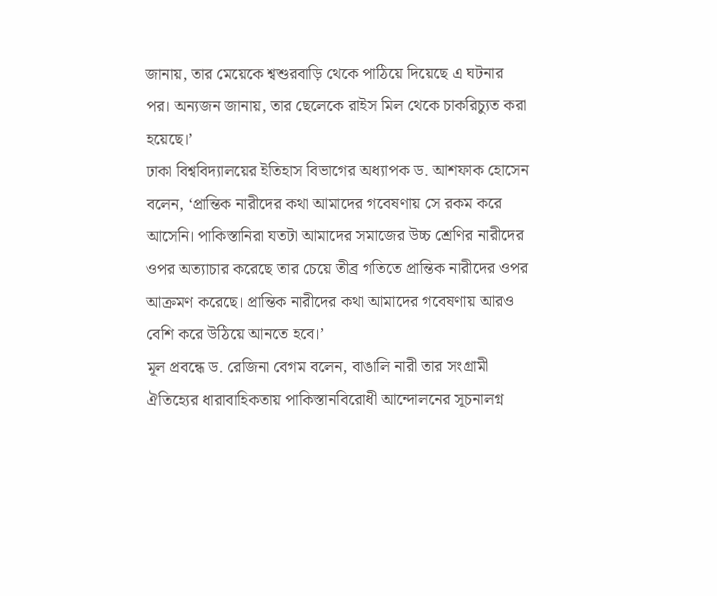জানায়, তার মেয়েকে শ্বশুরবাড়ি থেকে পাঠিয়ে দিয়েছে এ ঘটনার পর। অন্যজন জানায়, তার ছেলেকে রাইস মিল থেকে চাকরিচ্যুত করা হয়েছে।’
ঢাকা বিশ্ববিদ্যালয়ের ইতিহাস বিভাগের অধ্যাপক ড. আশফাক হোসেন বলেন, ‘প্রান্তিক নারীদের কথা আমাদের গবেষণায় সে রকম করে আসেনি। পাকিস্তানিরা যতটা আমাদের সমাজের উচ্চ শ্রেণির নারীদের ওপর অত্যাচার করেছে তার চেয়ে তীব্র গতিতে প্রান্তিক নারীদের ওপর আক্রমণ করেছে। প্রান্তিক নারীদের কথা আমাদের গবেষণায় আরও বেশি করে উঠিয়ে আনতে হবে।’
মূল প্রবন্ধে ড. রেজিনা বেগম বলেন, বাঙালি নারী তার সংগ্রামী ঐতিহ্যের ধারাবাহিকতায় পাকিস্তানবিরোধী আন্দোলনের সূচনালগ্ন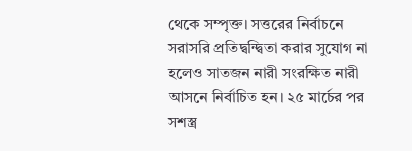থেকে সম্পৃক্ত। সত্তরের নির্বাচনে সরাসরি প্রতিদ্বন্দ্বিতা করার সুযোগ না হলেও সাতজন নারী সংরক্ষিত নারী আসনে নির্বাচিত হন। ২৫ মার্চের পর সশস্ত্র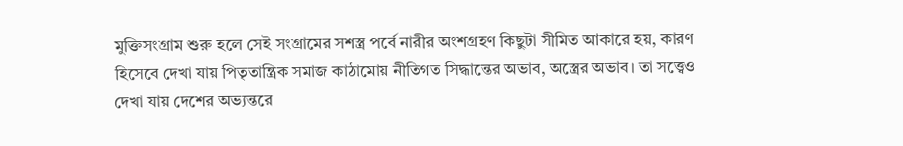মুক্তিসংগ্রাম শুরু হলে সেই সংগ্রামের সশস্ত্র পর্বে নারীর অংশগ্রহণ কিছুটা সীমিত আকারে হয়, কারণ হিসেবে দেখা যায় পিতৃতান্ত্রিক সমাজ কাঠামোয় নীতিগত সিদ্ধান্তের অভাব, অস্ত্রের অভাব। তা সত্ত্বেও দেখা যায় দেশের অভ্যন্তরে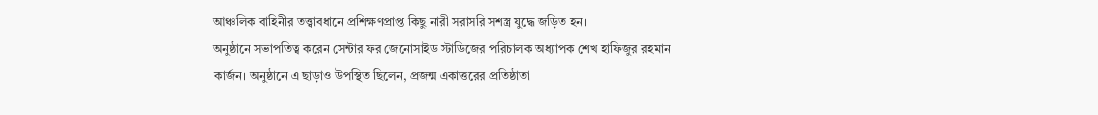আঞ্চলিক বাহিনীর তত্ত্বাবধানে প্রশিক্ষণপ্রাপ্ত কিছু নারী সরাসরি সশস্ত্র যুদ্ধে জড়িত হন।
অনুষ্ঠানে সভাপতিত্ব করেন সেন্টার ফর জেনোসাইড স্টাডিজের পরিচালক অধ্যাপক শেখ হাফিজুর রহমান কার্জন। অনুষ্ঠানে এ ছাড়াও উপস্থিত ছিলেন, প্রজন্ম একাত্তরের প্রতিষ্ঠাতা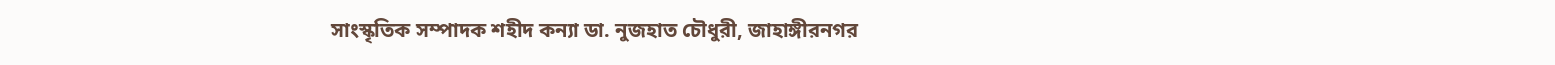সাংস্কৃতিক সম্পাদক শহীদ কন্যা ডা. নুজহাত চৌধুরী, জাহাঙ্গীরনগর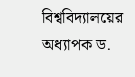বিশ্ববিদ্যালয়ের অধ্যাপক ড.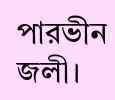পারভীন জলী।